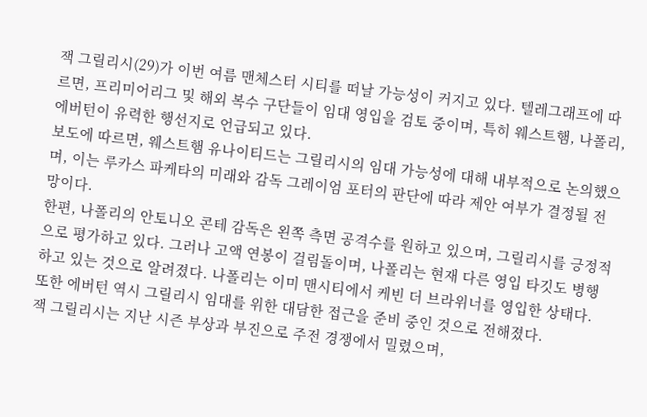잭 그릴리시(29)가 이번 여름 맨체스터 시티를 떠날 가능성이 커지고 있다. 텔레그래프에 따르면, 프리미어리그 및 해외 복수 구단들이 임대 영입을 검토 중이며, 특히 웨스트햄, 나폴리, 에버턴이 유력한 행선지로 언급되고 있다.
보도에 따르면, 웨스트햄 유나이티드는 그릴리시의 임대 가능성에 대해 내부적으로 논의했으며, 이는 루카스 파케타의 미래와 감독 그레이엄 포터의 판단에 따라 제안 여부가 결정될 전망이다.
한편, 나폴리의 안토니오 콘테 감독은 왼쪽 측면 공격수를 원하고 있으며, 그릴리시를 긍정적으로 평가하고 있다. 그러나 고액 연봉이 걸림돌이며, 나폴리는 현재 다른 영입 타깃도 병행하고 있는 것으로 알려졌다. 나폴리는 이미 맨시티에서 케빈 더 브라위너를 영입한 상태다.
또한 에버턴 역시 그릴리시 임대를 위한 대담한 접근을 준비 중인 것으로 전해졌다.
잭 그릴리시는 지난 시즌 부상과 부진으로 주전 경쟁에서 밀렸으며,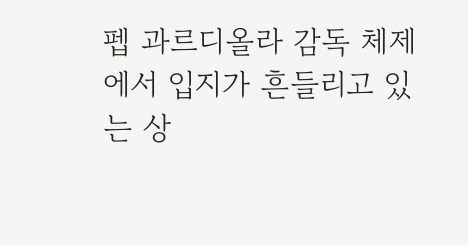펩 과르디올라 감독 체제에서 입지가 흔들리고 있는 상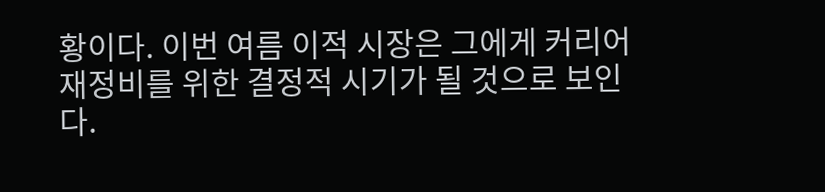황이다. 이번 여름 이적 시장은 그에게 커리어 재정비를 위한 결정적 시기가 될 것으로 보인다.